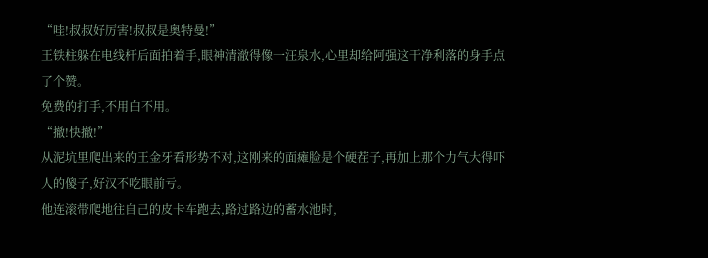“哇!叔叔好厉害!叔叔是奥特曼!”
王铁柱躲在电线杆后面拍着手,眼神清澈得像一汪泉水,心里却给阿强这干净利落的身手点了个赞。
免费的打手,不用白不用。
“撤!快撤!”
从泥坑里爬出来的王金牙看形势不对,这刚来的面瘫脸是个硬茬子,再加上那个力气大得吓人的傻子,好汉不吃眼前亏。
他连滚带爬地往自己的皮卡车跑去,路过路边的蓄水池时,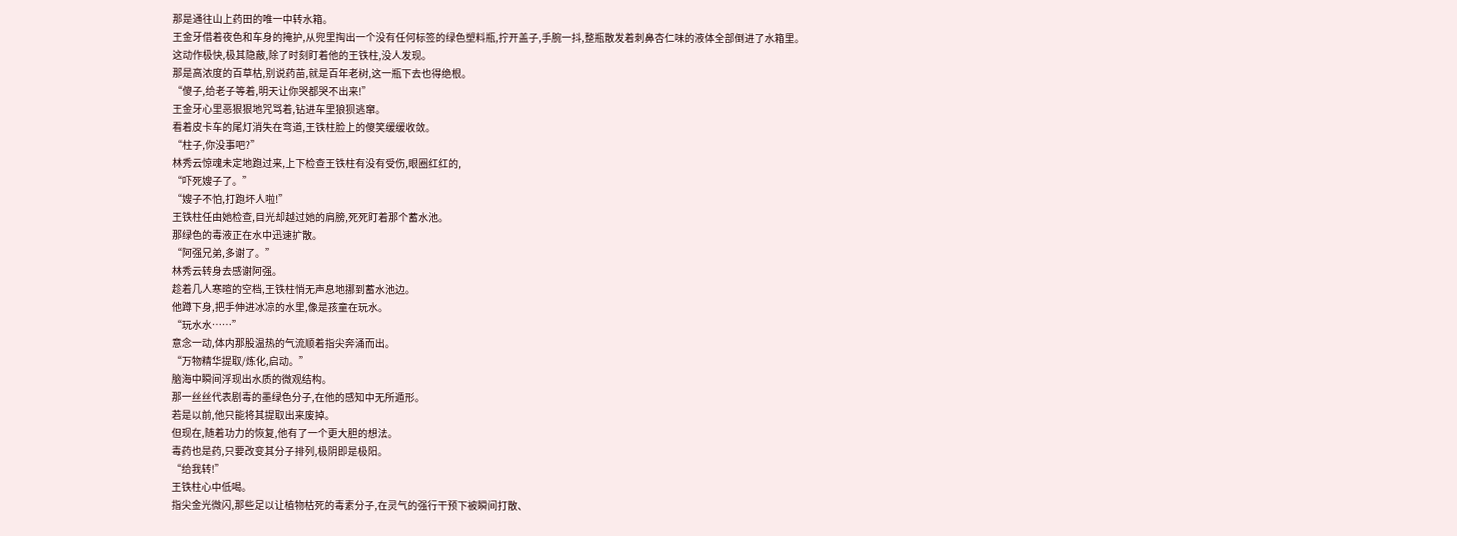那是通往山上药田的唯一中转水箱。
王金牙借着夜色和车身的掩护,从兜里掏出一个没有任何标签的绿色塑料瓶,拧开盖子,手腕一抖,整瓶散发着刺鼻杏仁味的液体全部倒进了水箱里。
这动作极快,极其隐蔽,除了时刻盯着他的王铁柱,没人发现。
那是高浓度的百草枯,别说药苗,就是百年老树,这一瓶下去也得绝根。
“傻子,给老子等着,明天让你哭都哭不出来!”
王金牙心里恶狠狠地咒骂着,钻进车里狼狈逃窜。
看着皮卡车的尾灯消失在弯道,王铁柱脸上的傻笑缓缓收敛。
“柱子,你没事吧?”
林秀云惊魂未定地跑过来,上下检查王铁柱有没有受伤,眼圈红红的,
“吓死嫂子了。”
“嫂子不怕,打跑坏人啦!”
王铁柱任由她检查,目光却越过她的肩膀,死死盯着那个蓄水池。
那绿色的毒液正在水中迅速扩散。
“阿强兄弟,多谢了。”
林秀云转身去感谢阿强。
趁着几人寒暄的空档,王铁柱悄无声息地挪到蓄水池边。
他蹲下身,把手伸进冰凉的水里,像是孩童在玩水。
“玩水水……”
意念一动,体内那股温热的气流顺着指尖奔涌而出。
“万物精华提取/炼化,启动。”
脑海中瞬间浮现出水质的微观结构。
那一丝丝代表剧毒的墨绿色分子,在他的感知中无所遁形。
若是以前,他只能将其提取出来废掉。
但现在,随着功力的恢复,他有了一个更大胆的想法。
毒药也是药,只要改变其分子排列,极阴即是极阳。
“给我转!”
王铁柱心中低喝。
指尖金光微闪,那些足以让植物枯死的毒素分子,在灵气的强行干预下被瞬间打散、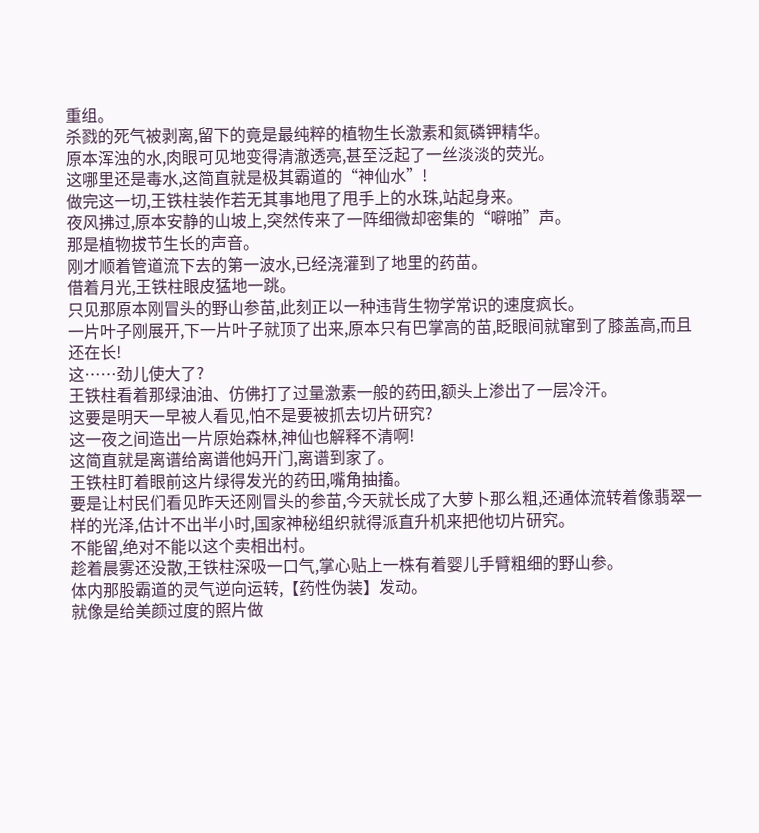重组。
杀戮的死气被剥离,留下的竟是最纯粹的植物生长激素和氮磷钾精华。
原本浑浊的水,肉眼可见地变得清澈透亮,甚至泛起了一丝淡淡的荧光。
这哪里还是毒水,这简直就是极其霸道的“神仙水”!
做完这一切,王铁柱装作若无其事地甩了甩手上的水珠,站起身来。
夜风拂过,原本安静的山坡上,突然传来了一阵细微却密集的“噼啪”声。
那是植物拔节生长的声音。
刚才顺着管道流下去的第一波水,已经浇灌到了地里的药苗。
借着月光,王铁柱眼皮猛地一跳。
只见那原本刚冒头的野山参苗,此刻正以一种违背生物学常识的速度疯长。
一片叶子刚展开,下一片叶子就顶了出来,原本只有巴掌高的苗,眨眼间就窜到了膝盖高,而且还在长!
这……劲儿使大了?
王铁柱看着那绿油油、仿佛打了过量激素一般的药田,额头上渗出了一层冷汗。
这要是明天一早被人看见,怕不是要被抓去切片研究?
这一夜之间造出一片原始森林,神仙也解释不清啊!
这简直就是离谱给离谱他妈开门,离谱到家了。
王铁柱盯着眼前这片绿得发光的药田,嘴角抽搐。
要是让村民们看见昨天还刚冒头的参苗,今天就长成了大萝卜那么粗,还通体流转着像翡翠一样的光泽,估计不出半小时,国家神秘组织就得派直升机来把他切片研究。
不能留,绝对不能以这个卖相出村。
趁着晨雾还没散,王铁柱深吸一口气,掌心贴上一株有着婴儿手臂粗细的野山参。
体内那股霸道的灵气逆向运转,【药性伪装】发动。
就像是给美颜过度的照片做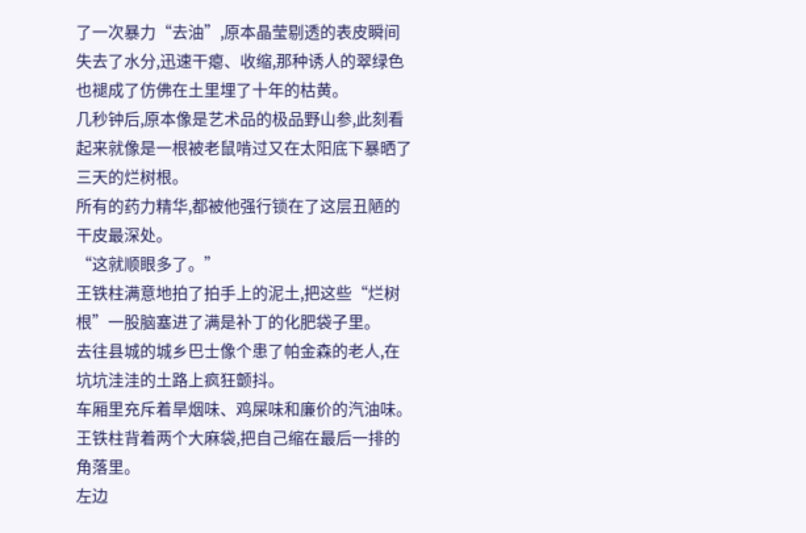了一次暴力“去油”,原本晶莹剔透的表皮瞬间失去了水分,迅速干瘪、收缩,那种诱人的翠绿色也褪成了仿佛在土里埋了十年的枯黄。
几秒钟后,原本像是艺术品的极品野山参,此刻看起来就像是一根被老鼠啃过又在太阳底下暴晒了三天的烂树根。
所有的药力精华,都被他强行锁在了这层丑陋的干皮最深处。
“这就顺眼多了。”
王铁柱满意地拍了拍手上的泥土,把这些“烂树根”一股脑塞进了满是补丁的化肥袋子里。
去往县城的城乡巴士像个患了帕金森的老人,在坑坑洼洼的土路上疯狂颤抖。
车厢里充斥着旱烟味、鸡屎味和廉价的汽油味。
王铁柱背着两个大麻袋,把自己缩在最后一排的角落里。
左边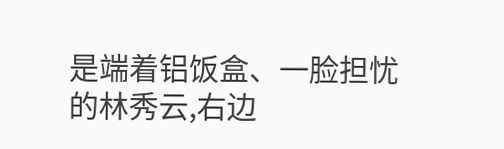是端着铝饭盒、一脸担忧的林秀云,右边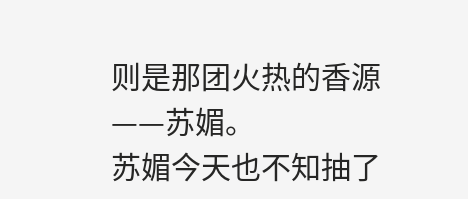则是那团火热的香源——苏媚。
苏媚今天也不知抽了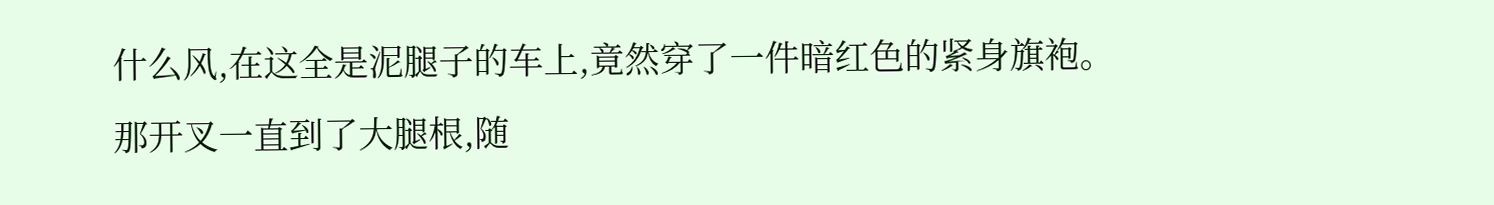什么风,在这全是泥腿子的车上,竟然穿了一件暗红色的紧身旗袍。
那开叉一直到了大腿根,随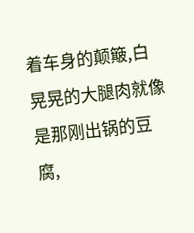着车身的颠簸,白晃晃的大腿肉就像是那刚出锅的豆腐,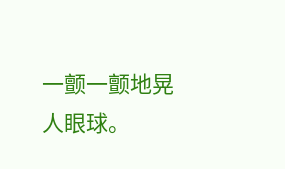一颤一颤地晃人眼球。